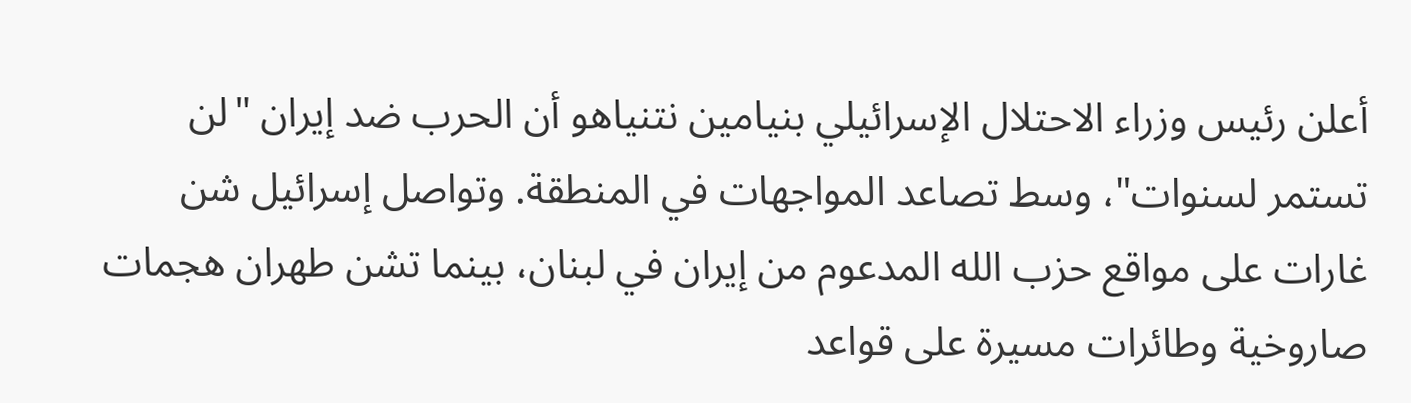أعلن رئيس وزراء الاحتلال الإسرائيلي بنيامين نتنياهو أن الحرب ضد إيران "لن تستمر لسنوات"، وسط تصاعد المواجهات في المنطقة. وتواصل إسرائيل شن غارات على مواقع حزب الله المدعوم من إيران في لبنان، بينما تشن طهران هجمات صاروخية وطائرات مسيرة على قواعد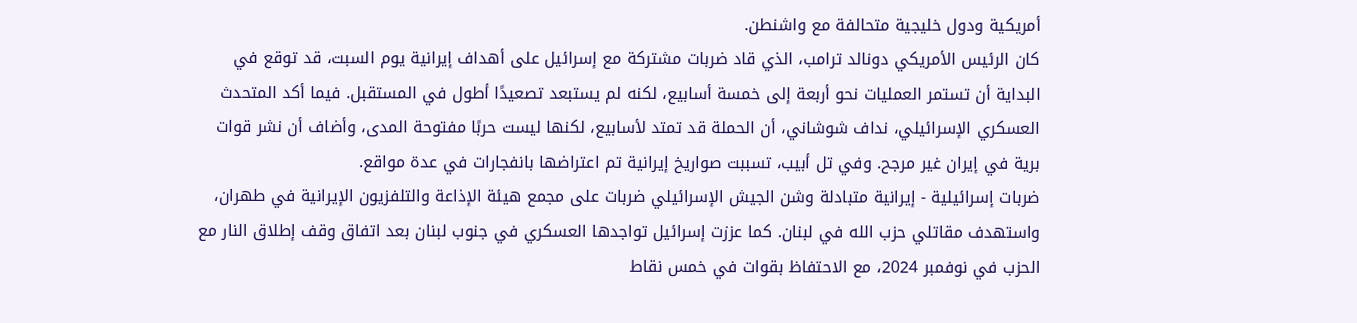أمريكية ودول خليجية متحالفة مع واشنطن.
كان الرئيس الأمريكي دونالد ترامب، الذي قاد ضربات مشتركة مع إسرائيل على أهداف إيرانية يوم السبت، قد توقع في البداية أن تستمر العمليات نحو أربعة إلى خمسة أسابيع، لكنه لم يستبعد تصعيدًا أطول في المستقبل. فيما أكد المتحدث العسكري الإسرائيلي، نداف شوشاني، أن الحملة قد تمتد لأسابيع، لكنها ليست حربًا مفتوحة المدى، وأضاف أن نشر قوات برية في إيران غير مرجح. وفي تل أبيب، تسببت صواريخ إيرانية تم اعتراضها بانفجارات في عدة مواقع.
ضربات إسرائيلية - إيرانية متبادلة وشن الجيش الإسرائيلي ضربات على مجمع هيئة الإذاعة والتلفزيون الإيرانية في طهران، واستهدف مقاتلي حزب الله في لبنان. كما عززت إسرائيل تواجدها العسكري في جنوب لبنان بعد اتفاق وقف إطلاق النار مع الحزب في نوفمبر 2024، مع الاحتفاظ بقوات في خمس نقاط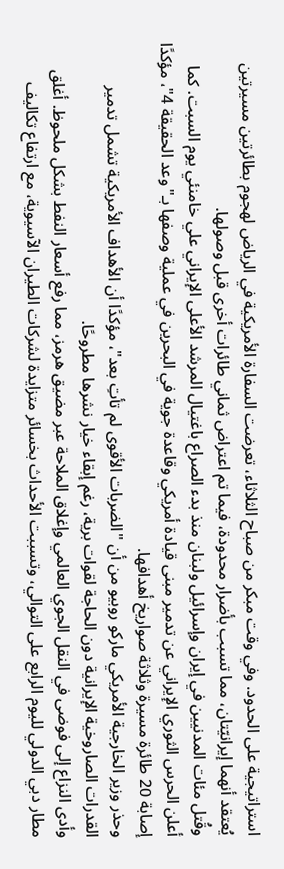استراتيجية على الحدود. وفي وقت مبكر من صباح الثلاثاء، تعرضت السفارة الأمريكية في الرياض لهجوم بطائرتين مسيرتين يُعتقد أنهما إيرانيّتان، مما تسبب بأضرار محدودة، فيما تم اعتراض ثماني طائرات أخرى قبل وصولها.
وقُتل مئات المدنيين في إيران وإسرائيل ولبنان منذ بدء الصراع باغتيال المرشد الأعلى الإيراني علي خامنئي يوم السبت. كما أعلن الحرس الثوري الإيراني عن تدمير مبنى قيادة أمريكي وقاعدة جوية في البحرين في عملية وصفها بـ"وعد الحقيقة 4"، مؤكدًا إصابة 20 طائرة مسيرة وثلاثة صواريخ أهدافها.
وحذر وزير الخارجية الأمريكي ماركو روبيو من أن "الضربات الأقوى لم تأتِ بعد"، مؤكدًا أن الأهداف الأمريكية تشمل تدمير القدرات الصاروخية الإيرانية دون الحاجة لقوات برية، رغم إبقاء خيار نشرها مطروحًا.
وأدى النزاع إلى فوضى في النقل الجوي العالمي وإغلاق الملاحة عبر مضيق هرمز، مما رفع أسعار النفط بشكل ملحوظ. أغلق مطار دبي الدولي لليوم الرابع على التوالي، وتسببت الأحداث بخسائر متزايدة لشركات الطيران الآسيوية، مع ارتفاع تكاليف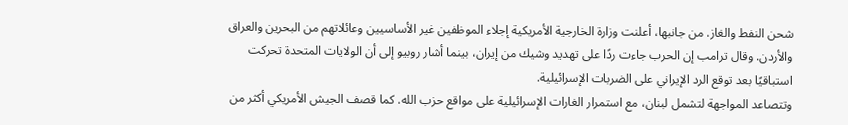شحن النفط والغاز. من جانبها، أعلنت وزارة الخارجية الأمريكية إجلاء الموظفين غير الأساسيين وعائلاتهم من البحرين والعراق والأردن. وقال ترامب إن الحرب جاءت ردًا على تهديد وشيك من إيران، بينما أشار روبيو إلى أن الولايات المتحدة تحركت استباقيًا بعد توقع الرد الإيراني على الضربات الإسرائيلية.
وتتصاعد المواجهة لتشمل لبنان، مع استمرار الغارات الإسرائيلية على مواقع حزب الله. كما قصف الجيش الأمريكي أكثر من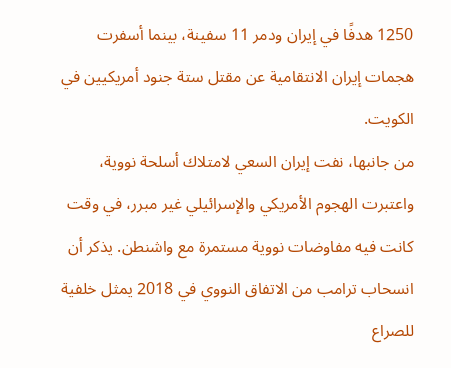1250 هدفًا في إيران ودمر 11 سفينة، بينما أسفرت هجمات إيران الانتقامية عن مقتل ستة جنود أمريكيين في الكويت.
من جانبها، نفت إيران السعي لامتلاك أسلحة نووية، واعتبرت الهجوم الأمريكي والإسرائيلي غير مبرر، في وقت كانت فيه مفاوضات نووية مستمرة مع واشنطن. يذكر أن انسحاب ترامب من الاتفاق النووي في 2018 يمثل خلفية للصراع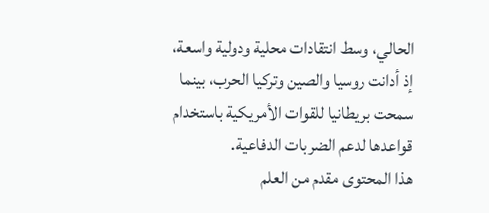الحالي، وسط انتقادات محلية ودولية واسعة، إذ أدانت روسيا والصين وتركيا الحرب، بينما سمحت بريطانيا للقوات الأمريكية باستخدام قواعدها لدعم الضربات الدفاعية.
هذا المحتوى مقدم من العلم